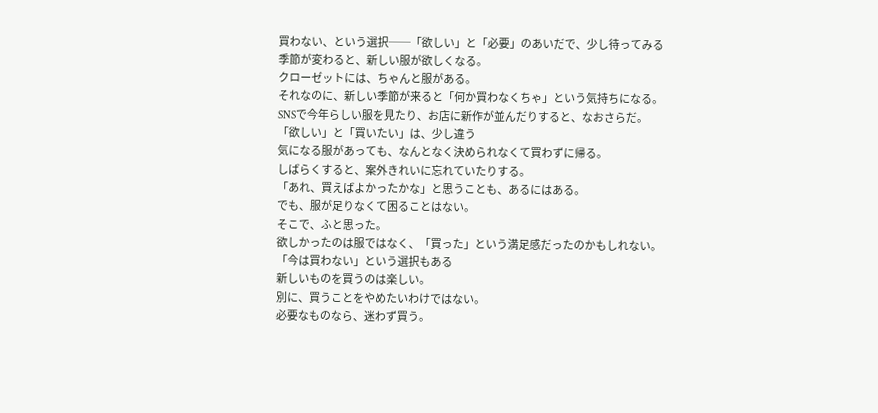買わない、という選択──「欲しい」と「必要」のあいだで、少し待ってみる
季節が変わると、新しい服が欲しくなる。
クローゼットには、ちゃんと服がある。
それなのに、新しい季節が来ると「何か買わなくちゃ」という気持ちになる。
SNSで今年らしい服を見たり、お店に新作が並んだりすると、なおさらだ。
「欲しい」と「買いたい」は、少し違う
気になる服があっても、なんとなく決められなくて買わずに帰る。
しばらくすると、案外きれいに忘れていたりする。
「あれ、買えばよかったかな」と思うことも、あるにはある。
でも、服が足りなくて困ることはない。
そこで、ふと思った。
欲しかったのは服ではなく、「買った」という満足感だったのかもしれない。
「今は買わない」という選択もある
新しいものを買うのは楽しい。
別に、買うことをやめたいわけではない。
必要なものなら、迷わず買う。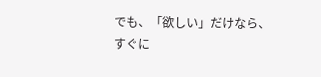でも、「欲しい」だけなら、
すぐに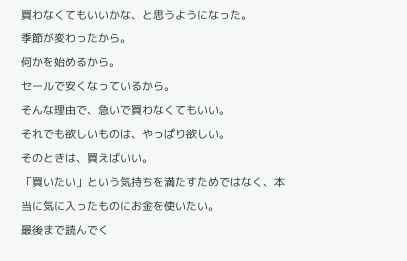買わなくてもいいかな、と思うようになった。
季節が変わったから。
何かを始めるから。
セールで安くなっているから。
そんな理由で、急いで買わなくてもいい。
それでも欲しいものは、やっぱり欲しい。
そのときは、買えばいい。
「買いたい」という気持ちを満たすためではなく、本当に気に入ったものにお金を使いたい。
最後まで読んでく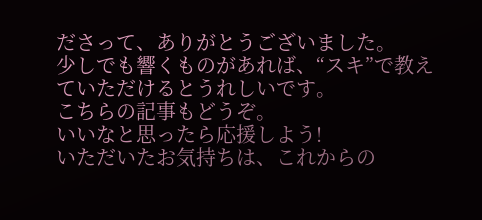ださって、ありがとうございました。
少しでも響くものがあれば、“スキ”で教えていただけるとうれしいです。
こちらの記事もどうぞ。
いいなと思ったら応援しよう!
いただいたお気持ちは、これからの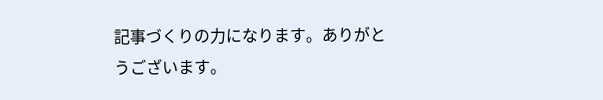記事づくりの力になります。ありがとうございます。